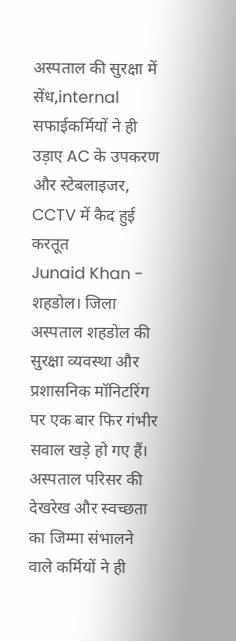अस्पताल की सुरक्षा में सेंध,internal सफाईकर्मियों ने ही उड़ाए AC के उपकरण और स्टेबलाइजर, CCTV में कैद हुई करतूत
Junaid Khan - शहडोल। जिला अस्पताल शहडोल की सुरक्षा व्यवस्था और प्रशासनिक मॉनिटरिंग पर एक बार फिर गंभीर सवाल खड़े हो गए हैं। अस्पताल परिसर की देखरेख और स्वच्छता का जिम्मा संभालने वाले कर्मियों ने ही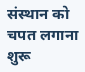संस्थान को चपत लगाना शुरू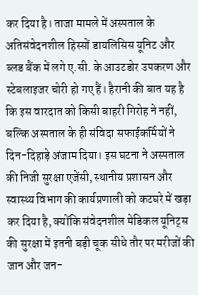कर दिया है। ताजा मामले में अस्पताल के अतिसंवेदनशील हिस्सों डायलिसिस यूनिट और ब्लड बैंक में लगे ए.सी. के आउटडोर उपकरण और स्टेबलाइजर चोरी हो गए हैं। हैरानी की बात यह है कि इस वारदात को किसी बाहरी गिरोह ने नहीं, बल्कि अस्पताल के ही संविदा सफाईकर्मियों ने दिन-दिहाड़े अंजाम दिया। इस घटना ने अस्पताल की निजी सुरक्षा एजेंसी, स्थानीय प्रशासन और स्वास्थ्य विभाग की कार्यप्रणाली को कटघरे में खड़ा कर दिया है, क्योंकि संवेदनशील मेडिकल यूनिट्स की सुरक्षा में इतनी बड़ी चूक सीधे तौर पर मरीजों की जान और जन-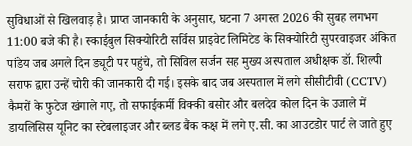सुविधाओं से खिलवाड़ है। प्राप्त जानकारी के अनुसार, घटना 7 अगस्त 2026 की सुबह लगभग 11:00 बजे की है। स्काईबुल सिक्योरिटी सर्विस प्राइवेट लिमिटेड के सिक्योरिटी सुपरवाइजर अंकित पांडेय जब अगले दिन ड्यूटी पर पहुंचे, तो सिविल सर्जन सह मुख्य अस्पताल अधीक्षक डॉ. शिल्पी सराफ द्वारा उन्हें चोरी की जानकारी दी गई। इसके बाद जब अस्पताल में लगे सीसीटीवी (CCTV) कैमरों के फुटेज खंगाले गए, तो सफाईकर्मी विक्की बसोर और बलदेव कोल दिन के उजाले में डायलिसिस यूनिट का स्टेबलाइजर और ब्लड बैंक कक्ष में लगे ए.सी. का आउटडोर पार्ट ले जाते हुए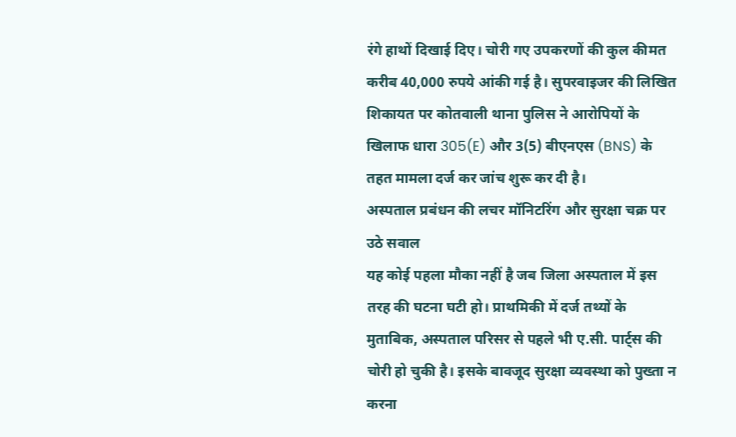रंगे हाथों दिखाई दिए। चोरी गए उपकरणों की कुल कीमत करीब 40,000 रुपये आंकी गई है। सुपरवाइजर की लिखित शिकायत पर कोतवाली थाना पुलिस ने आरोपियों के खिलाफ धारा 305(E) और 3(5) बीएनएस (BNS) के तहत मामला दर्ज कर जांच शुरू कर दी है।
अस्पताल प्रबंधन की लचर मॉनिटरिंग और सुरक्षा चक्र पर उठे सवाल
यह कोई पहला मौका नहीं है जब जिला अस्पताल में इस तरह की घटना घटी हो। प्राथमिकी में दर्ज तथ्यों के मुताबिक, अस्पताल परिसर से पहले भी ए.सी. पार्ट्स की चोरी हो चुकी है। इसके बावजूद सुरक्षा व्यवस्था को पुख्ता न करना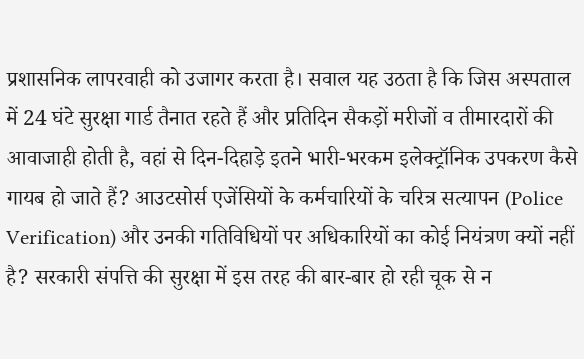प्रशासनिक लापरवाही को उजागर करता है। सवाल यह उठता है कि जिस अस्पताल में 24 घंटे सुरक्षा गार्ड तैनात रहते हैं और प्रतिदिन सैकड़ों मरीजों व तीमारदारों की आवाजाही होती है, वहां से दिन-दिहाड़े इतने भारी-भरकम इलेक्ट्रॉनिक उपकरण कैसे गायब हो जाते हैं? आउटसोर्स एजेंसियों के कर्मचारियों के चरित्र सत्यापन (Police Verification) और उनकी गतिविधियों पर अधिकारियों का कोई नियंत्रण क्यों नहीं है? सरकारी संपत्ति की सुरक्षा में इस तरह की बार-बार हो रही चूक से न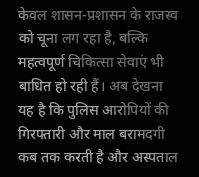केवल शासन-प्रशासन के राजस्व को चूना लग रहा है, बल्कि महत्वपूर्ण चिकित्सा सेवाएं भी बाधित हो रही हैं। अब देखना यह है कि पुलिस आरोपियों की गिरफ्तारी और माल बरामदगी कब तक करती है और अस्पताल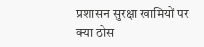प्रशासन सुरक्षा खामियों पर क्या ठोस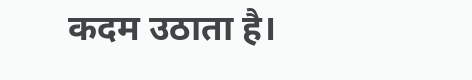कदम उठाता है।